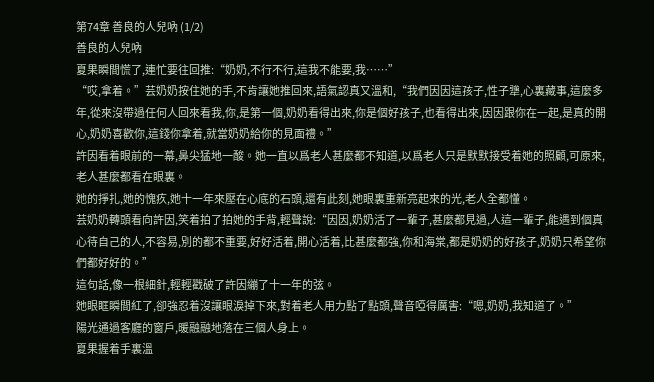第74章 善良的人兒吶 (1/2)
善良的人兒吶
夏果瞬間慌了,連忙要往回推:“奶奶,不行不行,這我不能要,我……”
“哎,拿着。”芸奶奶按住她的手,不肯讓她推回來,語氣認真又溫和,“我們因因這孩子,性子犟,心裏藏事,這麼多年,從來沒帶過任何人回來看我,你,是第一個,奶奶看得出來,你是個好孩子,也看得出來,因因跟你在一起,是真的開心,奶奶喜歡你,這錢你拿着,就當奶奶給你的見面禮。”
許因看着眼前的一幕,鼻尖猛地一酸。她一直以爲老人甚麼都不知道,以爲老人只是默默接受着她的照顧,可原來,老人甚麼都看在眼裏。
她的掙扎,她的愧疚,她十一年來壓在心底的石頭,還有此刻,她眼裏重新亮起來的光,老人全都懂。
芸奶奶轉頭看向許因,笑着拍了拍她的手背,輕聲說:“因因,奶奶活了一輩子,甚麼都見過,人這一輩子,能遇到個真心待自己的人,不容易,別的都不重要,好好活着,開心活着,比甚麼都強,你和海棠,都是奶奶的好孩子,奶奶只希望你們都好好的。”
這句話,像一根細針,輕輕戳破了許因繃了十一年的弦。
她眼眶瞬間紅了,卻強忍着沒讓眼淚掉下來,對着老人用力點了點頭,聲音啞得厲害:“嗯,奶奶,我知道了。”
陽光通過客廳的窗戶,暖融融地落在三個人身上。
夏果握着手裏溫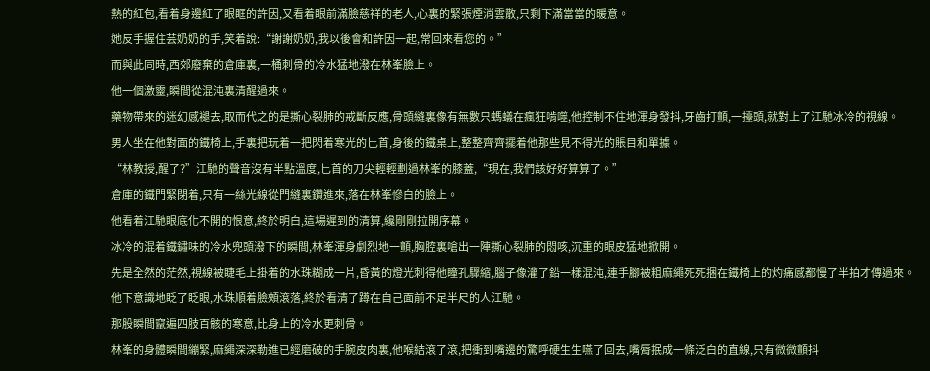熱的紅包,看着身邊紅了眼眶的許因,又看着眼前滿臉慈祥的老人,心裏的緊張煙消雲散,只剩下滿當當的暖意。
她反手握住芸奶奶的手,笑着說:“謝謝奶奶,我以後會和許因一起,常回來看您的。”
而與此同時,西郊廢棄的倉庫裏,一桶刺骨的冷水猛地潑在林峯臉上。
他一個激靈,瞬間從混沌裏清醒過來。
藥物帶來的迷幻感褪去,取而代之的是撕心裂肺的戒斷反應,骨頭縫裏像有無數只螞蟻在瘋狂啃噬,他控制不住地渾身發抖,牙齒打顫,一擡頭,就對上了江馳冰冷的視線。
男人坐在他對面的鐵椅上,手裏把玩着一把閃着寒光的匕首,身後的鐵桌上,整整齊齊擺着他那些見不得光的賬目和單據。
“林教授,醒了?”江馳的聲音沒有半點溫度,匕首的刀尖輕輕劃過林峯的膝蓋,“現在,我們該好好算算了。”
倉庫的鐵門緊閉着,只有一絲光線從門縫裏鑽進來,落在林峯慘白的臉上。
他看着江馳眼底化不開的恨意,終於明白,這場遲到的清算,纔剛剛拉開序幕。
冰冷的混着鐵鏽味的冷水兜頭潑下的瞬間,林峯渾身劇烈地一顫,胸腔裏嗆出一陣撕心裂肺的悶咳,沉重的眼皮猛地掀開。
先是全然的茫然,視線被睫毛上掛着的水珠糊成一片,昏黃的燈光刺得他瞳孔驟縮,腦子像灌了鉛一樣混沌,連手腳被粗麻繩死死捆在鐵椅上的灼痛感都慢了半拍才傳過來。
他下意識地眨了眨眼,水珠順着臉頰滾落,終於看清了蹲在自己面前不足半尺的人江馳。
那股瞬間竄遍四肢百骸的寒意,比身上的冷水更刺骨。
林峯的身體瞬間繃緊,麻繩深深勒進已經磨破的手腕皮肉裏,他喉結滾了滾,把衝到嘴邊的驚呼硬生生嚥了回去,嘴脣抿成一條泛白的直線,只有微微顫抖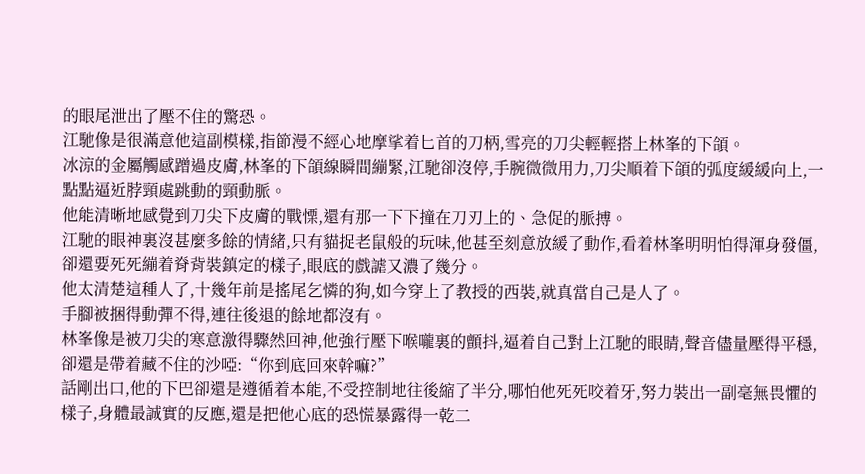的眼尾泄出了壓不住的驚恐。
江馳像是很滿意他這副模樣,指節漫不經心地摩挲着匕首的刀柄,雪亮的刀尖輕輕搭上林峯的下頜。
冰涼的金屬觸感蹭過皮膚,林峯的下頜線瞬間繃緊,江馳卻沒停,手腕微微用力,刀尖順着下頜的弧度緩緩向上,一點點逼近脖頸處跳動的頸動脈。
他能清晰地感覺到刀尖下皮膚的戰慄,還有那一下下撞在刀刃上的、急促的脈搏。
江馳的眼神裏沒甚麼多餘的情緒,只有貓捉老鼠般的玩味,他甚至刻意放緩了動作,看着林峯明明怕得渾身發僵,卻還要死死繃着脊背裝鎮定的樣子,眼底的戲謔又濃了幾分。
他太清楚這種人了,十幾年前是搖尾乞憐的狗,如今穿上了教授的西裝,就真當自己是人了。
手腳被捆得動彈不得,連往後退的餘地都沒有。
林峯像是被刀尖的寒意激得驟然回神,他強行壓下喉嚨裏的顫抖,逼着自己對上江馳的眼睛,聲音儘量壓得平穩,卻還是帶着藏不住的沙啞:“你到底回來幹嘛?”
話剛出口,他的下巴卻還是遵循着本能,不受控制地往後縮了半分,哪怕他死死咬着牙,努力裝出一副毫無畏懼的樣子,身體最誠實的反應,還是把他心底的恐慌暴露得一乾二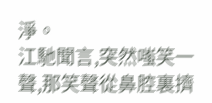淨。
江馳聞言,突然嗤笑一聲,那笑聲從鼻腔裏擠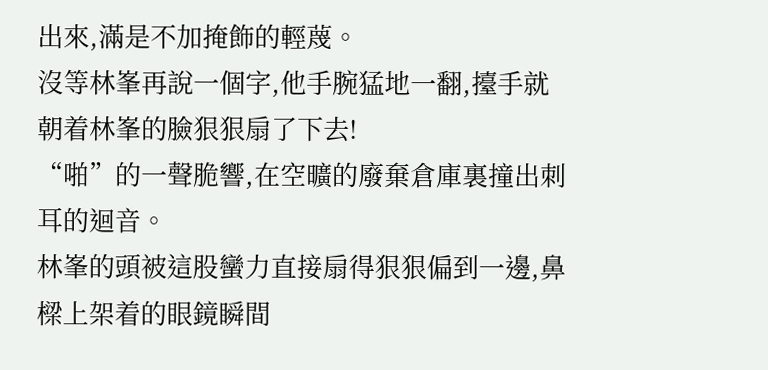出來,滿是不加掩飾的輕蔑。
沒等林峯再說一個字,他手腕猛地一翻,擡手就朝着林峯的臉狠狠扇了下去!
“啪”的一聲脆響,在空曠的廢棄倉庫裏撞出刺耳的迴音。
林峯的頭被這股蠻力直接扇得狠狠偏到一邊,鼻樑上架着的眼鏡瞬間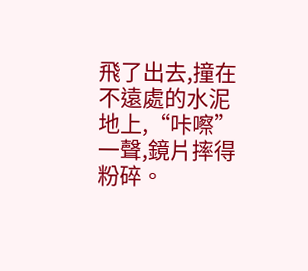飛了出去,撞在不遠處的水泥地上,“咔嚓”一聲,鏡片摔得粉碎。